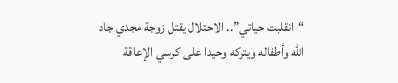“انقلبت حياتي”.. الاحتلال يقتل زوجة مجدي جاد الله وأطفاله ويتركه وحيدا على كرسي الإعاقة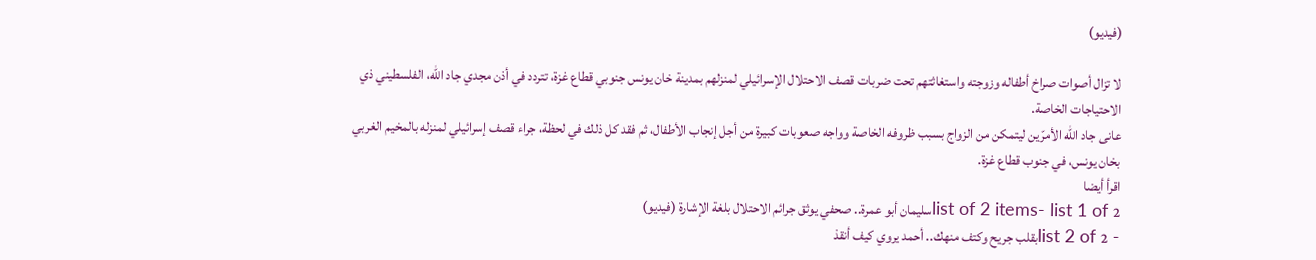(فيديو)

لا تزال أصوات صراخ أطفاله وزوجته واستغاثتهم تحت ضربات قصف الاحتلال الإسرائيلي لمنزلهم بمدينة خان يونس جنوبي قطاع غزة، تتردد في أذن مجدي جاد الله، الفلسطيني ذي الاحتياجات الخاصة.
عانى جاد الله الأمرّين ليتمكن من الزواج بسبب ظروفه الخاصة وواجه صعوبات كبيرة من أجل إنجاب الأطفال، ثم فقد كل ذلك في لحظة، جراء قصف إسرائيلي لمنزله بالمخيم الغربي بخان يونس، في جنوب قطاع غزة.
اقرأ أيضا
list of 2 items- list 1 of 2سليمان أبو عمرة.. صحفي يوثق جرائم الاحتلال بلغة الإشارة (فيديو)
- list 2 of 2بقلب جريح وكتف منهك.. أحمد يروي كيف أنقذ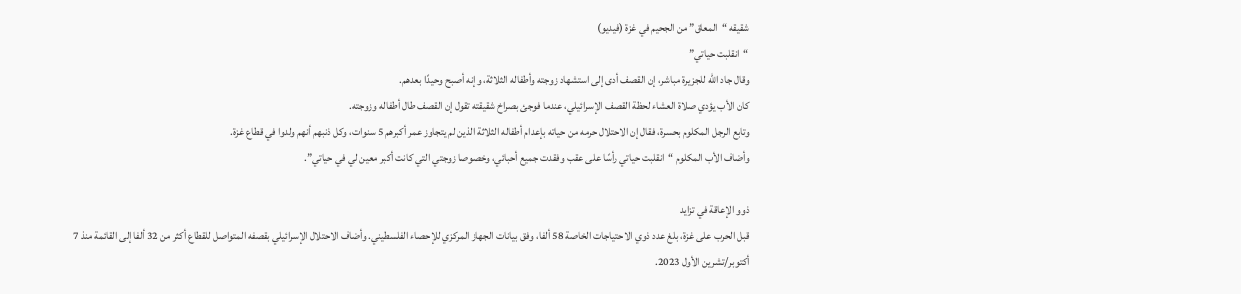شقيقه “المعاق” من الجحيم في غزة (فيديو)
“انقلبت حياتي”
وقال جاد الله للجزيرة مباشر، إن القصف أدى إلى استشهاد زوجته وأطفاله الثلاثة، وإنه أصبح وحيدًا بعدهم.
كان الأب يؤدي صلاة العشاء لحظة القصف الإسرائيلي، عندما فوجئ بصراخ شقيقته تقول إن القصف طال أطفاله وزوجته.
وتابع الرجل المكلوم بحسرة، فقال إن الاحتلال حرمه من حياته بإعدام أطفاله الثلاثة الذين لم يتجاوز عمر أكبرهم 5 سنوات، وكل ذنبهم أنهم ولدوا في قطاع غزة.
وأضاف الأب المكلوم “انقلبت حياتي رأسًا على عقب وفقدت جميع أحبائي، وخصوصا زوجتي التي كانت أكبر معين لي في حياتي”.

ذوو الإعاقة في تزايد
قبل الحرب على غزة، بلغ عدد ذوي الاحتياجات الخاصة 58 ألفا، وفق بيانات الجهاز المركزي للإحصاء الفلسطيني. وأضاف الاحتلال الإسرائيلي بقصفه المتواصل للقطاع أكثر من 32 ألفا إلى القائمة منذ 7 أكتوبر/تشرين الأول 2023.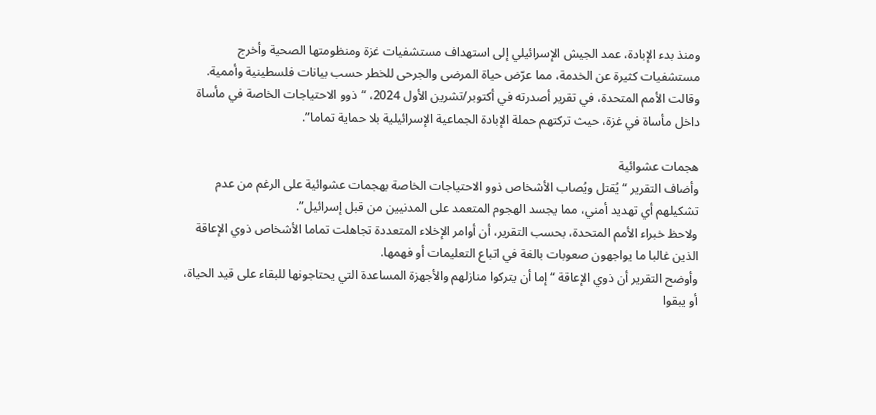ومنذ بدء الإبادة، عمد الجيش الإسرائيلي إلى استهداف مستشفيات غزة ومنظومتها الصحية وأخرج مستشفيات كثيرة عن الخدمة، مما عرّض حياة المرضى والجرحى للخطر حسب بيانات فلسطينية وأممية.
وقالت الأمم المتحدة، في تقرير أصدرته في أكتوبر/تشرين الأول 2024، “ذوو الاحتياجات الخاصة في مأساة داخل مأساة في غزة، حيث تركتهم حملة الإبادة الجماعية الإسرائيلية بلا حماية تماما”.

هجمات عشوائية
وأضاف التقرير “يُقتل ويُصاب الأشخاص ذوو الاحتياجات الخاصة بهجمات عشوائية على الرغم من عدم تشكيلهم أي تهديد أمني، مما يجسد الهجوم المتعمد على المدنيين من قبل إسرائيل”.
ولاحظ خبراء الأمم المتحدة، بحسب التقرير، أن أوامر الإخلاء المتعددة تجاهلت تماما الأشخاص ذوي الإعاقة الذين غالبا ما يواجهون صعوبات بالغة في اتباع التعليمات أو فهمها.
وأوضح التقرير أن ذوي الإعاقة “إما أن يتركوا منازلهم والأجهزة المساعدة التي يحتاجونها للبقاء على قيد الحياة، أو يبقوا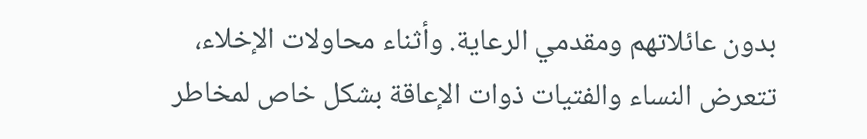بدون عائلاتهم ومقدمي الرعاية. وأثناء محاولات الإخلاء، تتعرض النساء والفتيات ذوات الإعاقة بشكل خاص لمخاطر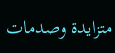متزايدة وصدمات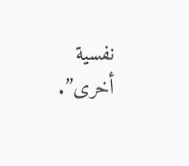نفسية أخرى”.